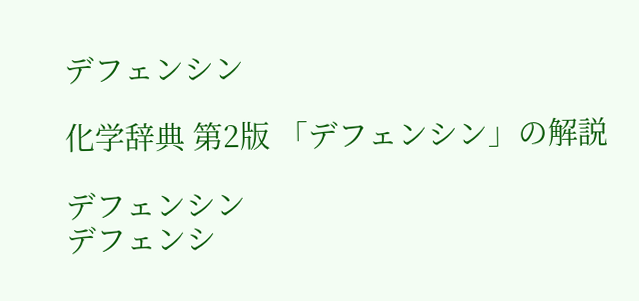デフェンシン

化学辞典 第2版 「デフェンシン」の解説

デフェンシン
デフェンシ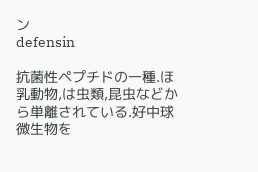ン
defensin

抗菌性ペプチドの一種.ほ乳動物,は虫類,昆虫などから単離されている.好中球微生物を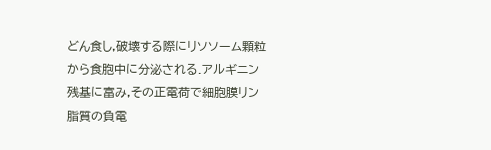どん食し,破壊する際にリソソーム顆粒から食胞中に分泌される.アルギニン残基に富み,その正電荷で細胞膜リン脂質の負電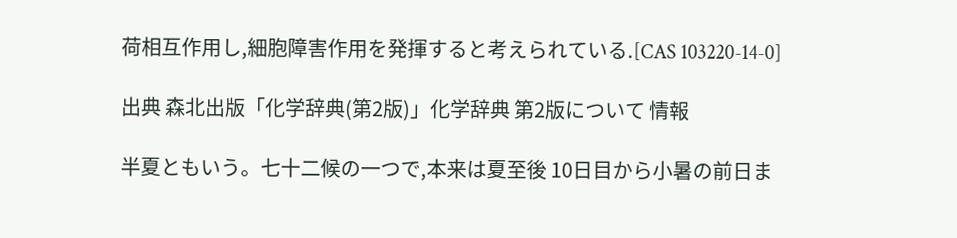荷相互作用し,細胞障害作用を発揮すると考えられている.[CAS 103220-14-0]

出典 森北出版「化学辞典(第2版)」化学辞典 第2版について 情報

半夏ともいう。七十二候の一つで,本来は夏至後 10日目から小暑の前日ま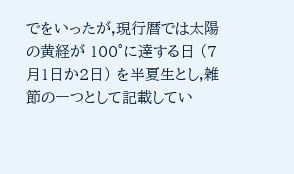でをいったが,現行暦では太陽の黄経が 100°に達する日 (7月1日か2日) を半夏生とし,雑節の一つとして記載してい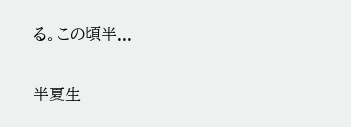る。この頃半...

半夏生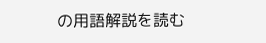の用語解説を読む